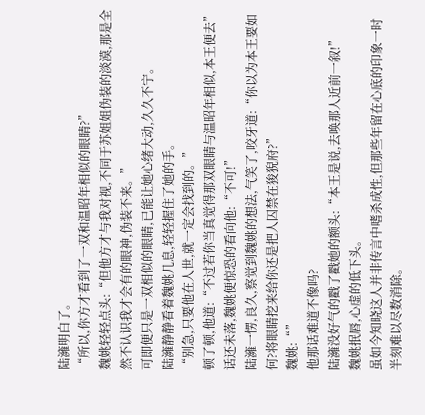陆澭明白了。
“所以,你方才看到了一双和温昭年相似的眼睛?”
魏姚轻轻点头:“但他方才与我对视,不同于苏姐姐伪装的淡漠,那是全然不认识我才会有的眼神,伪装不来。”
可即便只是一双相似的眼睛,已能让她心绪大动,久久不宁。
陆澭静静看着魏姚几息,轻轻握住了她的手。
“别急,只要他在人世,就一定会找到的。”
顿了顿,他道:“不过若你当真觉得那双眼睛与温昭年相似,本王便去”
话还未落,魏姚便惊恐的看向他:“不可!”
陆澭一愣,良久,察觉到魏姚的想法,气笑了,咬牙道:“你以为本王要如何?将眼睛挖来给你还是把人囚禁在狻猊府?”
魏姚:“”
他那话难道不像吗?
陆澭没好气的戳了戳她的额头:“本王是说,去唤那人近前一叙!”
魏姚抿唇,心虚的低下头。
虽如今知晓这人并非传言中嗜杀成性,但那些年留在心底的印象一时半刻难以尽数消除。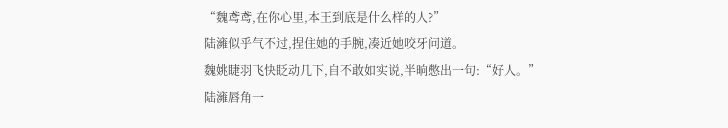“魏鸢鸢,在你心里,本王到底是什么样的人?”
陆澭似乎气不过,捏住她的手腕,凑近她咬牙问道。
魏姚睫羽飞快眨动几下,自不敢如实说,半晌憋出一句:“好人。”
陆澭唇角一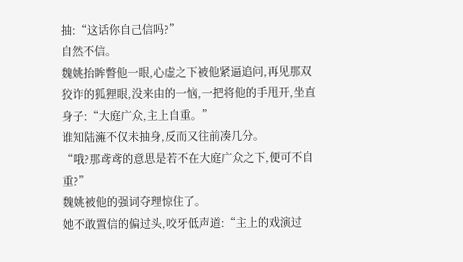抽:“这话你自己信吗?”
自然不信。
魏姚抬眸瞥他一眼,心虚之下被他紧逼追问,再见那双狡诈的狐狸眼,没来由的一恼,一把将他的手甩开,坐直身子:“大庭广众,主上自重。”
谁知陆澭不仅未抽身,反而又往前凑几分。
“哦?那鸢鸢的意思是若不在大庭广众之下,便可不自重?”
魏姚被他的强词夺理惊住了。
她不敢置信的偏过头,咬牙低声道:“主上的戏演过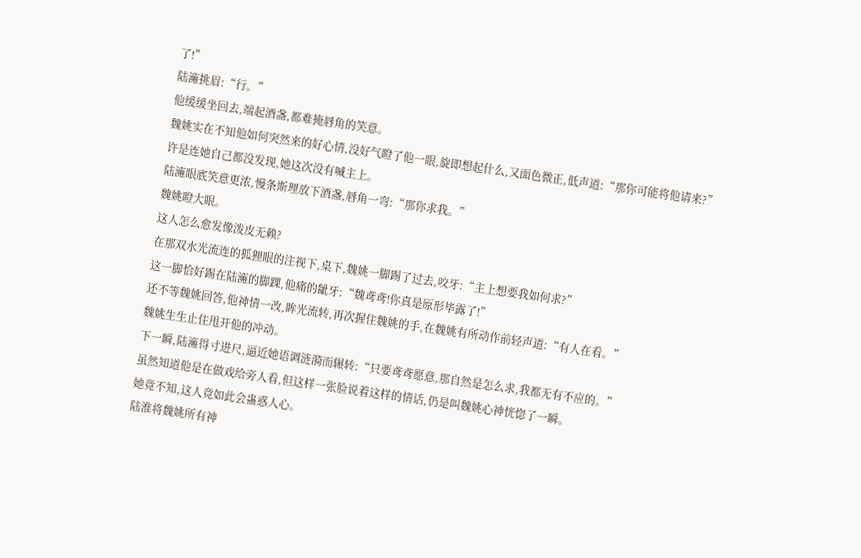了!”
陆澭挑眉:“行。”
他缓缓坐回去,端起酒盏,都难掩唇角的笑意。
魏姚实在不知他如何突然来的好心情,没好气瞪了他一眼,旋即想起什么,又面色微正,低声道:“那你可能将他请来?”
许是连她自己都没发现,她这次没有喊主上。
陆澭眼底笑意更浓,慢条斯理放下酒盏,唇角一弯:“那你求我。”
魏姚瞪大眼。
这人怎么愈发像泼皮无赖?
在那双水光流连的狐狸眼的注视下,桌下,魏姚一脚踢了过去,咬牙:“主上想要我如何求?”
这一脚恰好踢在陆澭的脚踝,他痛的龇牙:“魏鸢鸢!你真是原形毕露了!”
还不等魏姚回答,他神情一改,眸光流转,再次握住魏姚的手,在魏姚有所动作前轻声道:“有人在看。”
魏姚生生止住甩开他的冲动。
下一瞬,陆澭得寸进尺,逼近她语调涟漪而辗转:“只要鸢鸢愿意,那自然是怎么求,我都无有不应的。”
虽然知道他是在做戏给旁人看,但这样一张脸说着这样的情话,仍是叫魏姚心神恍惚了一瞬。
她竟不知,这人竟如此会蛊惑人心。
陆淮将魏姚所有神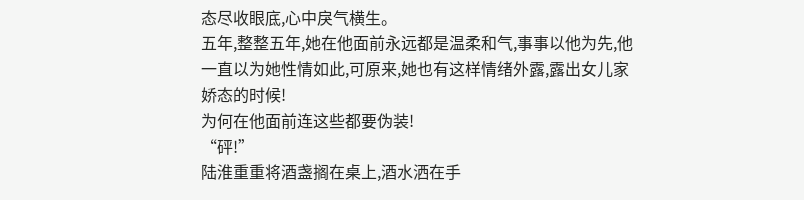态尽收眼底,心中戾气横生。
五年,整整五年,她在他面前永远都是温柔和气,事事以他为先,他一直以为她性情如此,可原来,她也有这样情绪外露,露出女儿家娇态的时候!
为何在他面前连这些都要伪装!
“砰!”
陆淮重重将酒盏搁在桌上,酒水洒在手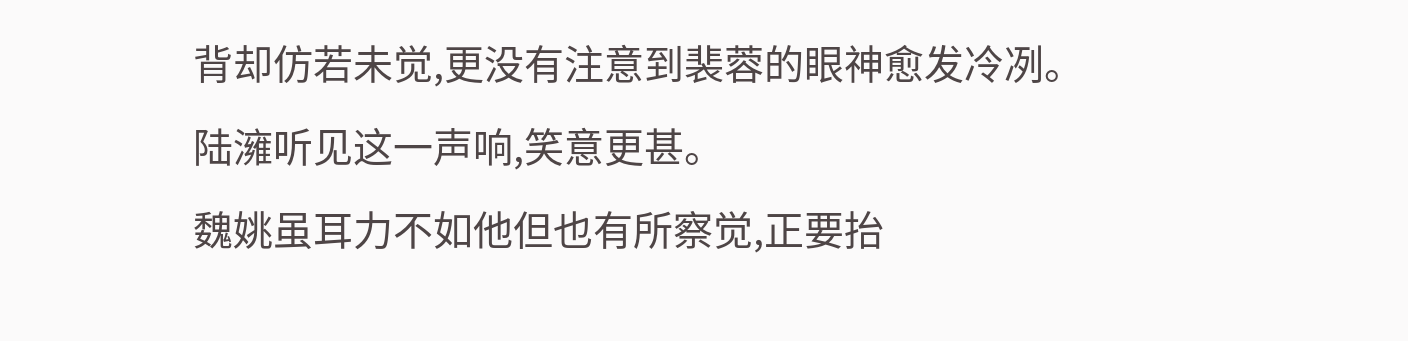背却仿若未觉,更没有注意到裴蓉的眼神愈发冷冽。
陆澭听见这一声响,笑意更甚。
魏姚虽耳力不如他但也有所察觉,正要抬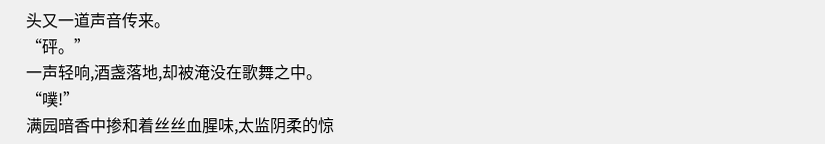头又一道声音传来。
“砰。”
一声轻响,酒盏落地,却被淹没在歌舞之中。
“噗!”
满园暗香中掺和着丝丝血腥味,太监阴柔的惊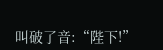叫破了音:“陛下!”